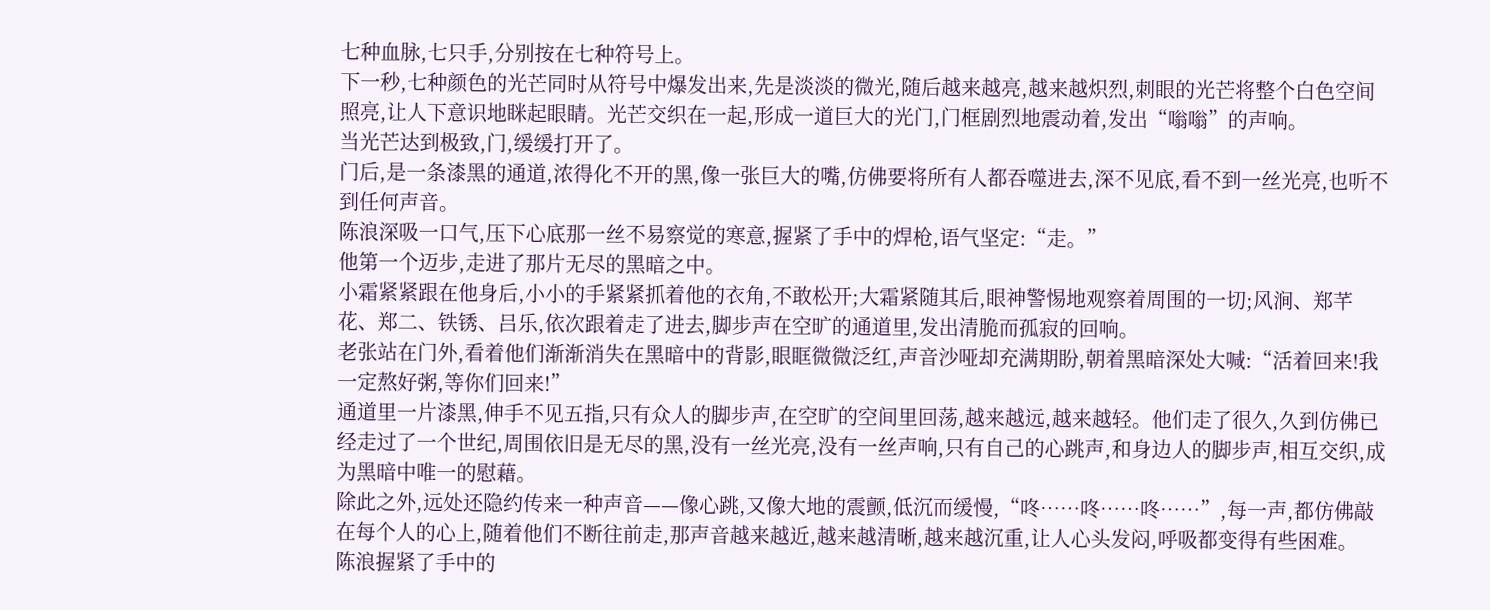七种血脉,七只手,分别按在七种符号上。
下一秒,七种颜色的光芒同时从符号中爆发出来,先是淡淡的微光,随后越来越亮,越来越炽烈,刺眼的光芒将整个白色空间照亮,让人下意识地眯起眼睛。光芒交织在一起,形成一道巨大的光门,门框剧烈地震动着,发出“嗡嗡”的声响。
当光芒达到极致,门,缓缓打开了。
门后,是一条漆黑的通道,浓得化不开的黑,像一张巨大的嘴,仿佛要将所有人都吞噬进去,深不见底,看不到一丝光亮,也听不到任何声音。
陈浪深吸一口气,压下心底那一丝不易察觉的寒意,握紧了手中的焊枪,语气坚定:“走。”
他第一个迈步,走进了那片无尽的黑暗之中。
小霜紧紧跟在他身后,小小的手紧紧抓着他的衣角,不敢松开;大霜紧随其后,眼神警惕地观察着周围的一切;风涧、郑芊花、郑二、铁锈、吕乐,依次跟着走了进去,脚步声在空旷的通道里,发出清脆而孤寂的回响。
老张站在门外,看着他们渐渐消失在黑暗中的背影,眼眶微微泛红,声音沙哑却充满期盼,朝着黑暗深处大喊:“活着回来!我一定熬好粥,等你们回来!”
通道里一片漆黑,伸手不见五指,只有众人的脚步声,在空旷的空间里回荡,越来越远,越来越轻。他们走了很久,久到仿佛已经走过了一个世纪,周围依旧是无尽的黑,没有一丝光亮,没有一丝声响,只有自己的心跳声,和身边人的脚步声,相互交织,成为黑暗中唯一的慰藉。
除此之外,远处还隐约传来一种声音——像心跳,又像大地的震颤,低沉而缓慢,“咚……咚……咚……”,每一声,都仿佛敲在每个人的心上,随着他们不断往前走,那声音越来越近,越来越清晰,越来越沉重,让人心头发闷,呼吸都变得有些困难。
陈浪握紧了手中的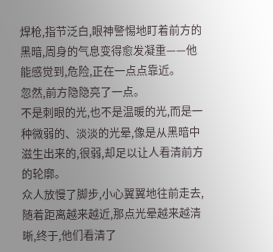焊枪,指节泛白,眼神警惕地盯着前方的黑暗,周身的气息变得愈发凝重——他能感觉到,危险,正在一点点靠近。
忽然,前方隐隐亮了一点。
不是刺眼的光,也不是温暖的光,而是一种微弱的、淡淡的光晕,像是从黑暗中滋生出来的,很弱,却足以让人看清前方的轮廓。
众人放慢了脚步,小心翼翼地往前走去,随着距离越来越近,那点光晕越来越清晰,终于,他们看清了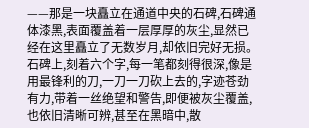——那是一块矗立在通道中央的石碑,石碑通体漆黑,表面覆盖着一层厚厚的灰尘,显然已经在这里矗立了无数岁月,却依旧完好无损。
石碑上,刻着六个字,每一笔都刻得很深,像是用最锋利的刀,一刀一刀砍上去的,字迹苍劲有力,带着一丝绝望和警告,即便被灰尘覆盖,也依旧清晰可辨,甚至在黑暗中,散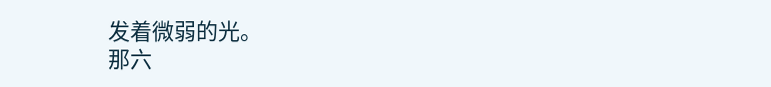发着微弱的光。
那六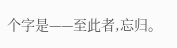个字是——至此者,忘归。